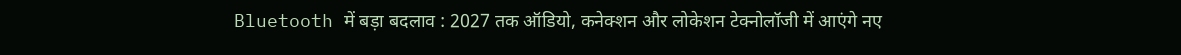Bluetooth में बड़ा बदलाव : 2027 तक ऑडियो, कनेक्शन और लोकेशन टेक्नोलॉजी में आएंगे नए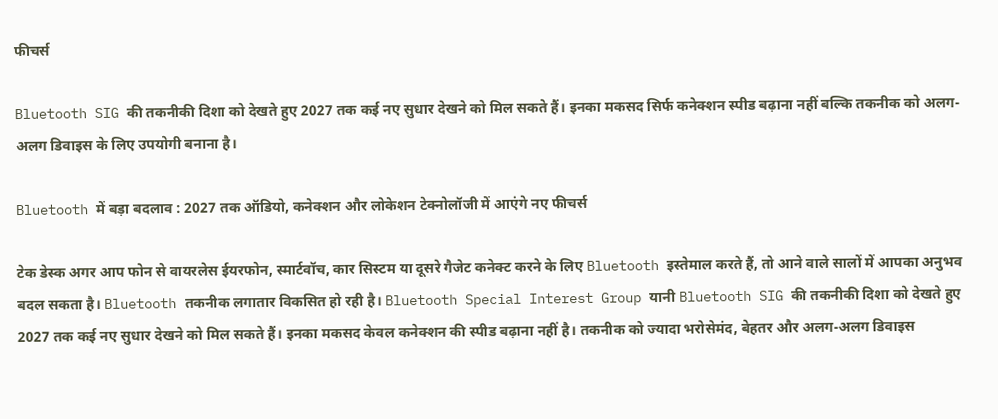फीचर्स

Bluetooth SIG की तकनीकी दिशा को देखते हुए 2027 तक कई नए सुधार देखने को मिल सकते हैं। इनका मकसद सिर्फ कनेक्शन स्पीड बढ़ाना नहीं बल्कि तकनीक को अलग-अलग डिवाइस के लिए उपयोगी बनाना है।

Bluetooth में बड़ा बदलाव : 2027 तक ऑडियो, कनेक्शन और लोकेशन टेक्नोलॉजी में आएंगे नए फीचर्स

टेक डेस्क अगर आप फोन से वायरलेस ईयरफोन, स्मार्टवॉच, कार सिस्टम या दूसरे गैजेट कनेक्ट करने के लिए Bluetooth इस्तेमाल करते हैं, तो आने वाले सालों में आपका अनुभव बदल सकता है। Bluetooth तकनीक लगातार विकसित हो रही है। Bluetooth Special Interest Group यानी Bluetooth SIG की तकनीकी दिशा को देखते हुए 2027 तक कई नए सुधार देखने को मिल सकते हैं। इनका मकसद केवल कनेक्शन की स्पीड बढ़ाना नहीं है। तकनीक को ज्यादा भरोसेमंद, बेहतर और अलग-अलग डिवाइस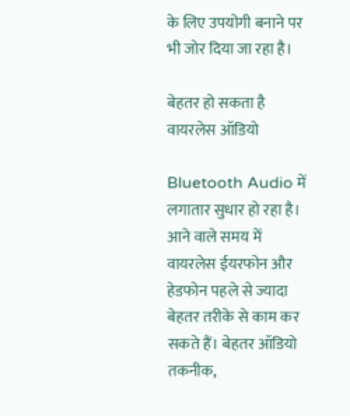के लिए उपयोगी बनाने पर भी जोर दिया जा रहा है।

बेहतर हो सकता है वायरलेस ऑडियो

Bluetooth Audio में लगातार सुधार हो रहा है। आने वाले समय में वायरलेस ईयरफोन और हेडफोन पहले से ज्यादा बेहतर तरीके से काम कर सकते हैं। बेहतर ऑडियो तकनीक,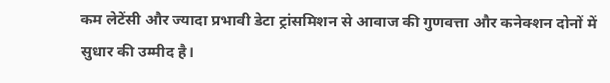कम लेटेंसी और ज्यादा प्रभावी डेटा ट्रांसमिशन से आवाज की गुणवत्ता और कनेक्शन दोनों में सुधार की उम्मीद है।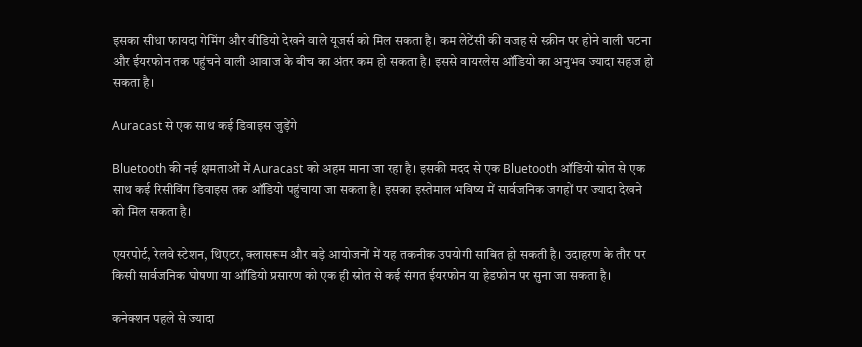इसका सीधा फायदा गेमिंग और वीडियो देखने वाले यूजर्स को मिल सकता है। कम लेटेंसी की वजह से स्क्रीन पर होने वाली घटना और ईयरफोन तक पहुंचने वाली आवाज के बीच का अंतर कम हो सकता है। इससे वायरलेस ऑडियो का अनुभव ज्यादा सहज हो सकता है।

Auracast से एक साथ कई डिवाइस जुड़ेंगे

Bluetooth की नई क्षमताओं में Auracast को अहम माना जा रहा है। इसकी मदद से एक Bluetooth ऑडियो स्रोत से एक साथ कई रिसीविंग डिवाइस तक ऑडियो पहुंचाया जा सकता है। इसका इस्तेमाल भविष्य में सार्वजनिक जगहों पर ज्यादा देखने को मिल सकता है।

एयरपोर्ट, रेलवे स्टेशन, थिएटर, क्लासरूम और बड़े आयोजनों में यह तकनीक उपयोगी साबित हो सकती है। उदाहरण के तौर पर किसी सार्वजनिक घोषणा या ऑडियो प्रसारण को एक ही स्रोत से कई संगत ईयरफोन या हेडफोन पर सुना जा सकता है।

कनेक्शन पहले से ज्यादा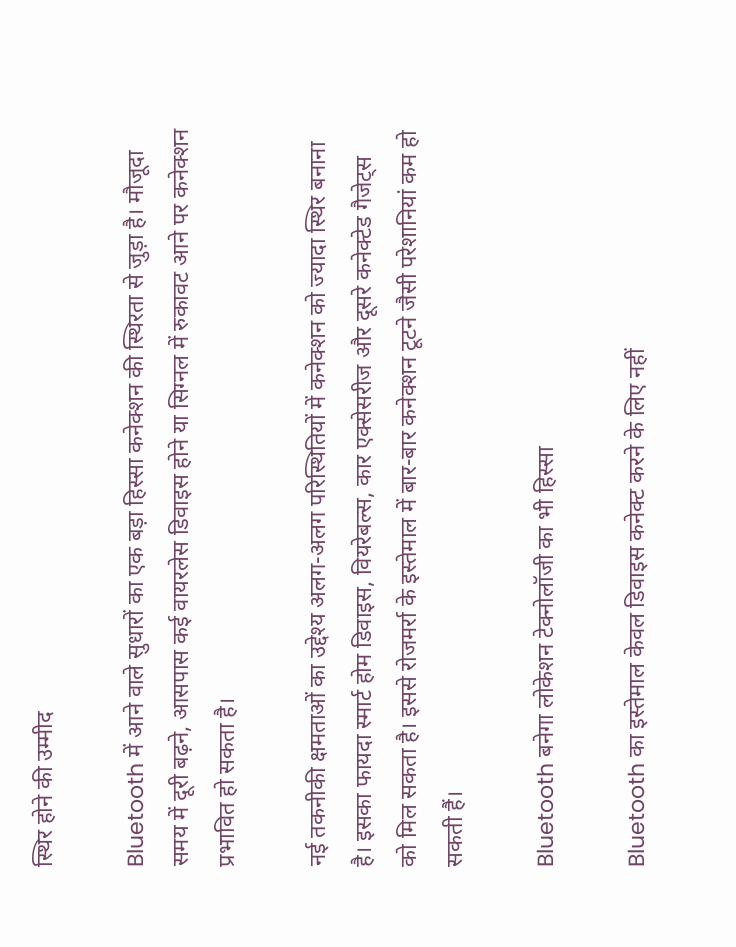स्थिर होने की उम्मीद

Bluetooth में आने वाले सुधारों का एक बड़ा हिस्सा कनेक्शन की स्थिरता से जुड़ा है। मौजूदा समय में दूरी बढ़ने, आसपास कई वायरलेस डिवाइस होने या सिग्नल में रुकावट आने पर कनेक्शन प्रभावित हो सकता है।

नई तकनीकी क्षमताओं का उद्देश्य अलग-अलग परिस्थितियों में कनेक्शन को ज्यादा स्थिर बनाना है। इसका फायदा स्मार्ट होम डिवाइस, वियरेबल्स, कार एक्सेसरीज और दूसरे कनेक्टेड गैजेट्स को मिल सकता है। इससे रोजमर्रा के इस्तेमाल में बार-बार कनेक्शन टूटने जैसी परेशानियां कम हो सकती हैं।

Bluetooth बनेगा लोकेशन टेक्नोलॉजी का भी हिस्सा

Bluetooth का इस्तेमाल केवल डिवाइस कनेक्ट करने के लिए नहीं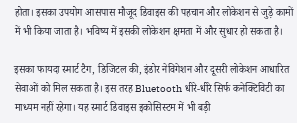होता। इसका उपयोग आसपास मौजूद डिवाइस की पहचान और लोकेशन से जुड़े कामों में भी किया जाता है। भविष्य में इसकी लोकेशन क्षमता में और सुधार हो सकता है।

इसका फायदा स्मार्ट टैग, डिजिटल की, इंडोर नेविगेशन और दूसरी लोकेशन आधारित सेवाओं को मिल सकता है। इस तरह Bluetooth धीरे-धीरे सिर्फ कनेक्टिविटी का माध्यम नहीं रहेगा। यह स्मार्ट डिवाइस इकोसिस्टम में भी बड़ी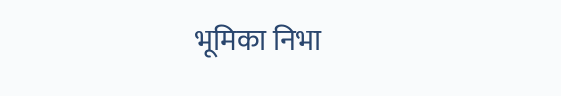भूमिका निभा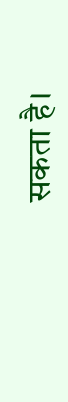सकता है।